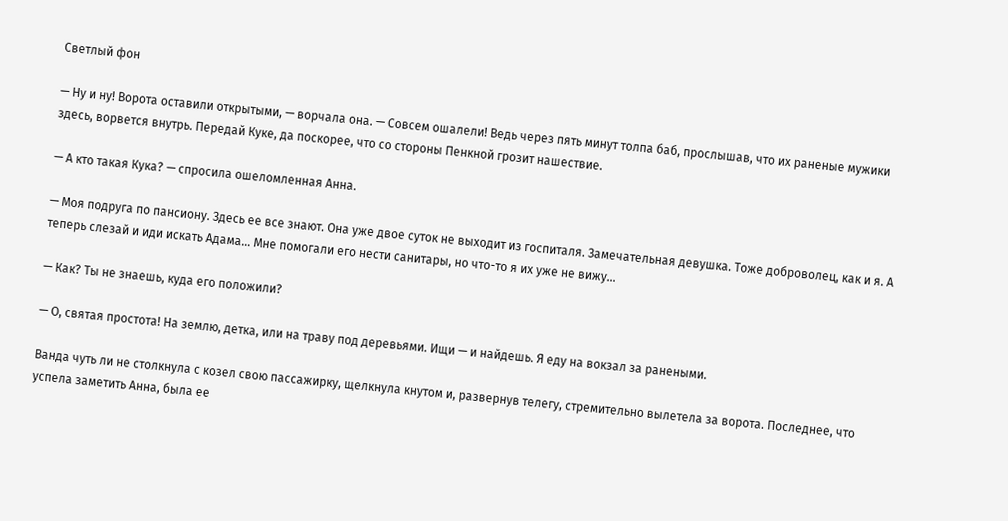Светлый фон

— Ну и ну! Ворота оставили открытыми, — ворчала она. — Совсем ошалели! Ведь через пять минут толпа баб, прослышав, что их раненые мужики здесь, ворвется внутрь. Передай Куке, да поскорее, что со стороны Пенкной грозит нашествие.

— А кто такая Кука? — спросила ошеломленная Анна.

— Моя подруга по пансиону. Здесь ее все знают. Она уже двое суток не выходит из госпиталя. Замечательная девушка. Тоже доброволец, как и я. А теперь слезай и иди искать Адама… Мне помогали его нести санитары, но что-то я их уже не вижу…

— Как? Ты не знаешь, куда его положили?

— О, святая простота! На землю, детка, или на траву под деревьями. Ищи — и найдешь. Я еду на вокзал за ранеными.

Ванда чуть ли не столкнула с козел свою пассажирку, щелкнула кнутом и, развернув телегу, стремительно вылетела за ворота. Последнее, что успела заметить Анна, была ее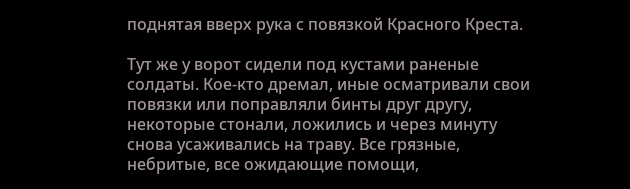поднятая вверх рука с повязкой Красного Креста.

Тут же у ворот сидели под кустами раненые солдаты. Кое-кто дремал, иные осматривали свои повязки или поправляли бинты друг другу, некоторые стонали, ложились и через минуту снова усаживались на траву. Все грязные, небритые, все ожидающие помощи,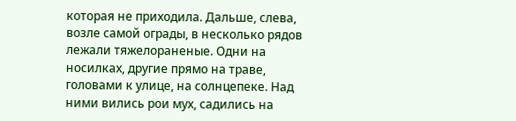которая не приходила. Дальше, слева, возле самой ограды, в несколько рядов лежали тяжелораненые. Одни на носилках, другие прямо на траве, головами к улице, на солнцепеке. Над ними вились рои мух, садились на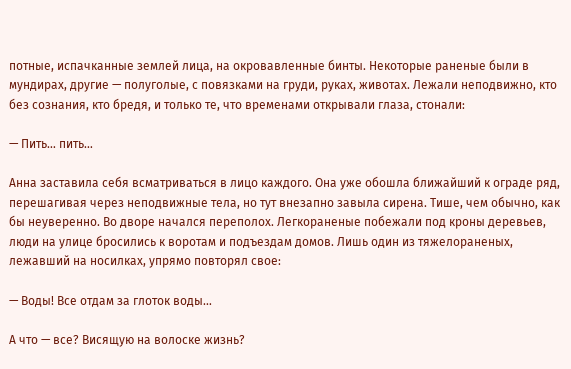потные, испачканные землей лица, на окровавленные бинты. Некоторые раненые были в мундирах, другие — полуголые, с повязками на груди, руках, животах. Лежали неподвижно, кто без сознания, кто бредя, и только те, что временами открывали глаза, стонали:

— Пить… пить…

Анна заставила себя всматриваться в лицо каждого. Она уже обошла ближайший к ограде ряд, перешагивая через неподвижные тела, но тут внезапно завыла сирена. Тише, чем обычно, как бы неуверенно. Во дворе начался переполох. Легкораненые побежали под кроны деревьев, люди на улице бросились к воротам и подъездам домов. Лишь один из тяжелораненых, лежавший на носилках, упрямо повторял свое:

— Воды! Все отдам за глоток воды…

А что — все? Висящую на волоске жизнь?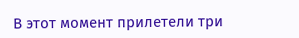В этот момент прилетели три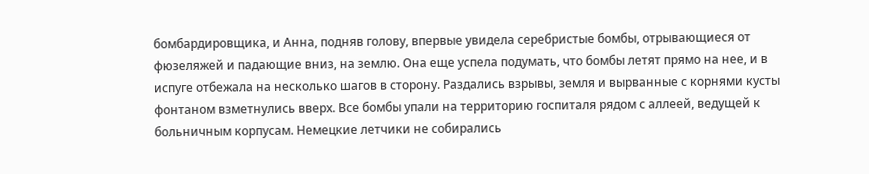бомбардировщика, и Анна, подняв голову, впервые увидела серебристые бомбы, отрывающиеся от фюзеляжей и падающие вниз, на землю. Она еще успела подумать, что бомбы летят прямо на нее, и в испуге отбежала на несколько шагов в сторону. Раздались взрывы, земля и вырванные с корнями кусты фонтаном взметнулись вверх. Все бомбы упали на территорию госпиталя рядом с аллеей, ведущей к больничным корпусам. Немецкие летчики не собирались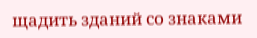щадить зданий со знаками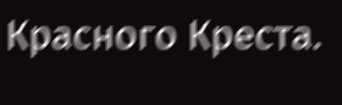Красного Креста.